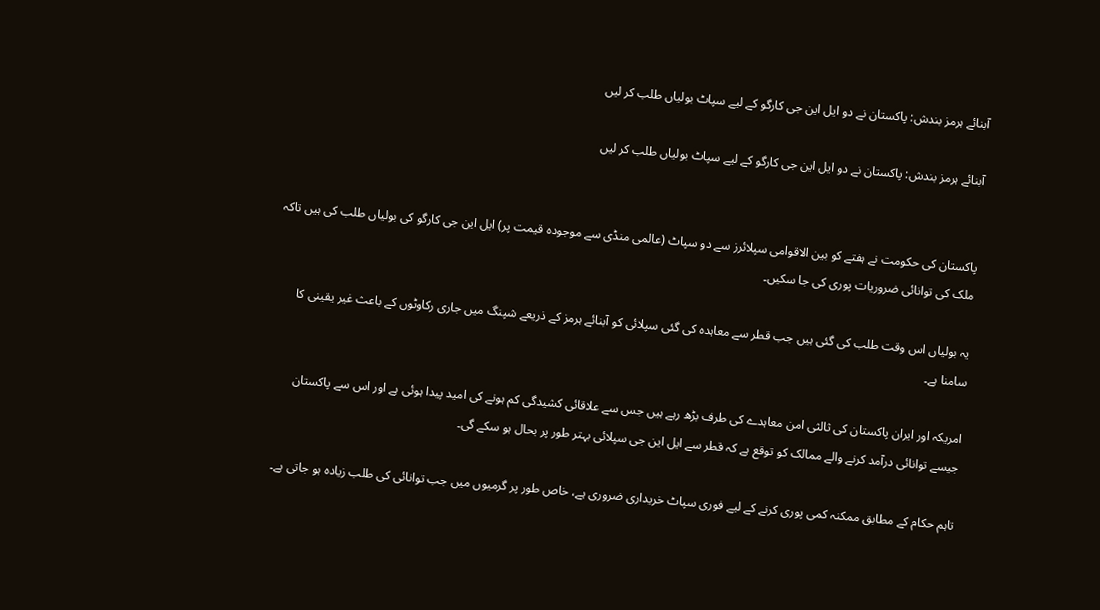آبنائے ہرمز بندش: پاکستان نے دو ایل این جی کارگو کے لیے سپاٹ بولیاں طلب کر لیں

آبنائے ہرمز بندش: پاکستان نے دو ایل این جی کارگو کے لیے سپاٹ بولیاں طلب کر لیں


پاکستان کی حکومت نے ہفتے کو بین الاقوامی سپلائرز سے دو سپاٹ (عالمی منڈی سے موجودہ قیمت پر) ایل این جی کارگو کی بولیاں طلب کی ہیں تاکہ ملک کی توانائی ضروریات پوری کی جا سکیں۔

یہ بولیاں اس وقت طلب کی گئی ہیں جب قطر سے معاہدہ کی گئی سپلائی کو آبنائے ہرمز کے ذریعے شپنگ میں جاری رکاوٹوں کے باعث غیر یقینی کا سامنا ہے۔

امریکہ اور ایران پاکستان کی ثالثی امن معاہدے کی طرف بڑھ رہے ہیں جس سے علاقائی کشیدگی کم ہونے کی امید پیدا ہوئی ہے اور اس سے پاکستان جیسے توانائی درآمد کرنے والے ممالک کو توقع ہے کہ قطر سے ایل این جی سپلائی بہتر طور پر بحال ہو سکے گی۔

تاہم حکام کے مطابق ممکنہ کمی پوری کرنے کے لیے فوری سپاٹ خریداری ضروری ہے، خاص طور پر گرمیوں میں جب توانائی کی طلب زیادہ ہو جاتی ہے۔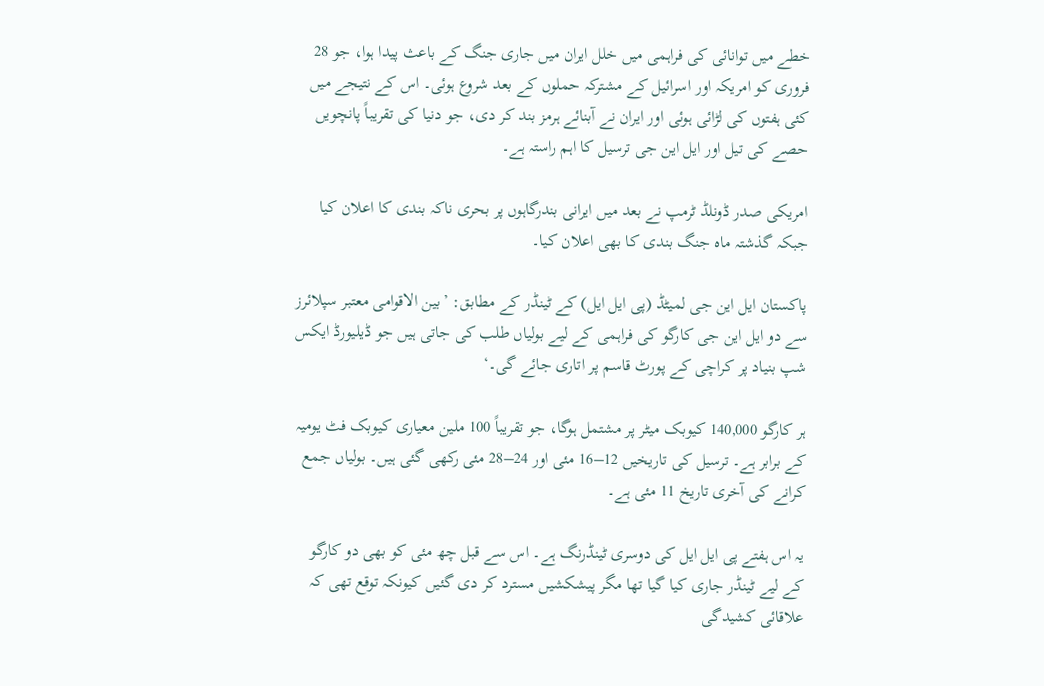خطے میں توانائی کی فراہمی میں خلل ایران میں جاری جنگ کے باعث پیدا ہوا، جو 28 فروری کو امریکہ اور اسرائیل کے مشترکہ حملوں کے بعد شروع ہوئی۔ اس کے نتیجے میں کئی ہفتوں کی لڑائی ہوئی اور ایران نے آبنائے ہرمز بند کر دی، جو دنیا کی تقریباً پانچویں حصے کی تیل اور ایل این جی ترسیل کا اہم راستہ ہے۔

امریکی صدر ڈونلڈ ٹرمپ نے بعد میں ایرانی بندرگاہوں پر بحری ناکہ بندی کا اعلان کیا جبکہ گذشتہ ماہ جنگ بندی کا بھی اعلان کیا۔

پاکستان ایل این جی لمیٹڈ (پی ایل ایل) کے ٹینڈر کے مطابق: ’بین الاقوامی معتبر سپلائرز سے دو ایل این جی کارگو کی فراہمی کے لیے بولیاں طلب کی جاتی ہیں جو ڈیلیورڈ ایکس شپ بنیاد پر کراچی کے پورٹ قاسم پر اتاری جائے گی۔‘

ہر کارگو 140,000 کیوبک میٹر پر مشتمل ہوگا، جو تقریباً 100 ملین معیاری کیوبک فٹ یومیہ کے برابر ہے۔ ترسیل کی تاریخیں 12–16 مئی اور 24–28 مئی رکھی گئی ہیں۔ بولیاں جمع کرانے کی آخری تاریخ 11 مئی ہے۔

یہ اس ہفتے پی ایل ایل کی دوسری ٹینڈرنگ ہے۔ اس سے قبل چھ مئی کو بھی دو کارگو کے لیے ٹینڈر جاری کیا گیا تھا مگر پیشکشیں مسترد کر دی گئیں کیونکہ توقع تھی کہ علاقائی کشیدگی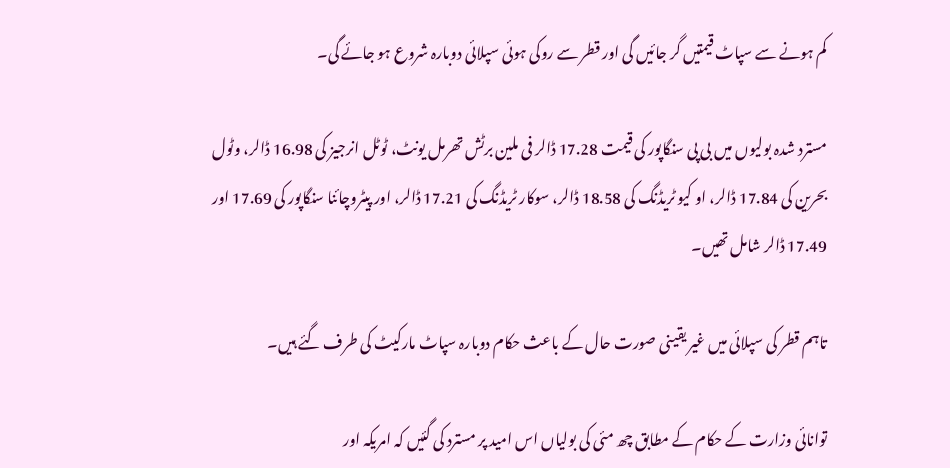کم ہونے سے سپاٹ قیمتیں گر جائیں گی اور قطر سے روکی ہوئی سپلائی دوبارہ شروع ہو جائے گی۔

مسترد شدہ بولیوں میں بی پی سنگاپور کی قیمت 17.28 ڈالر فی ملین برٹش تھرمل یونٹ، ٹوٹل انرجیز کی 16.98 ڈالر، وٹول بحرین کی 17.84 ڈالر، او کیو ٹریڈنگ کی 18.58 ڈالر، سوکار ٹریڈنگ کی 17.21 ڈالر، اور پیٹروچائنا سنگاپور کی 17.69 اور 17.49 ڈالر شامل تھیں۔

تاہم قطر کی سپلائی میں غیر یقینی صورت حال کے باعث حکام دوبارہ سپاٹ مارکیٹ کی طرف گئے ہیں۔

توانائی وزارت کے حکام کے مطابق چھ مئی کی بولیاں اس امید پر مسترد کی گئیں کہ امریکہ اور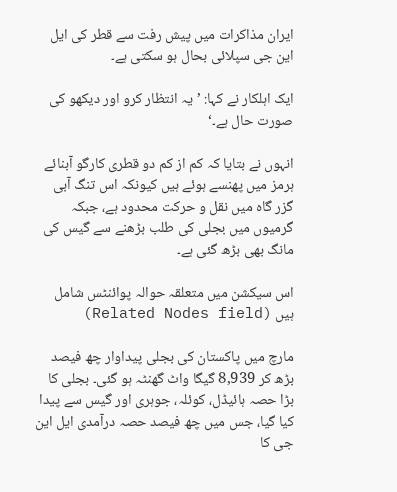ایران مذاکرات میں پیش رفت سے قطر کی ایل این جی سپلائی بحال ہو سکتی ہے۔

ایک اہلکار نے کہا: ’یہ انتظار کرو اور دیکھو کی صورت حال ہے۔‘

انہوں نے بتایا کہ کم از کم دو قطری کارگو آبنائے ہرمز میں پھنسے ہوئے ہیں کیونکہ اس تنگ آبی گزر گاہ میں نقل و حرکت محدود ہے، جبکہ گرمیوں میں بجلی کی طلب بڑھنے سے گیس کی مانگ بھی بڑھ گئی ہے۔

اس سیکشن میں متعلقہ حوالہ پوائنٹس شامل ہیں (Related Nodes field)

مارچ میں پاکستان کی بجلی پیداوار چھ فیصد بڑھ کر 8,939 گیگا واٹ گھنٹہ ہو گئی۔ بجلی کا بڑا حصہ ہائیڈل، کوئلہ، جوہری اور گیس سے پیدا کیا گیا، جس میں چھ فیصد حصہ درآمدی ایل این جی کا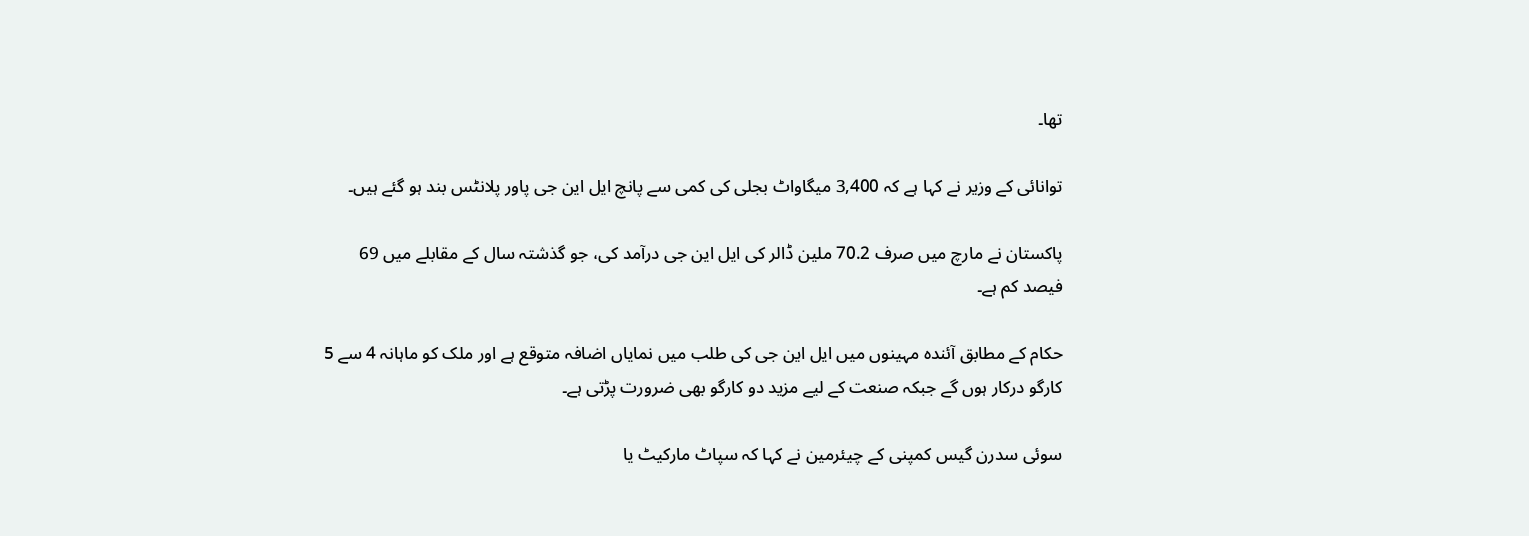تھا۔

توانائی کے وزیر نے کہا ہے کہ 3,400 میگاواٹ بجلی کی کمی سے پانچ ایل این جی پاور پلانٹس بند ہو گئے ہیں۔

پاکستان نے مارچ میں صرف 70.2 ملین ڈالر کی ایل این جی درآمد کی، جو گذشتہ سال کے مقابلے میں 69 فیصد کم ہے۔

حکام کے مطابق آئندہ مہینوں میں ایل این جی کی طلب میں نمایاں اضافہ متوقع ہے اور ملک کو ماہانہ 4 سے 5 کارگو درکار ہوں گے جبکہ صنعت کے لیے مزید دو کارگو بھی ضرورت پڑتی ہے۔

سوئی سدرن گیس کمپنی کے چیئرمین نے کہا کہ سپاٹ مارکیٹ یا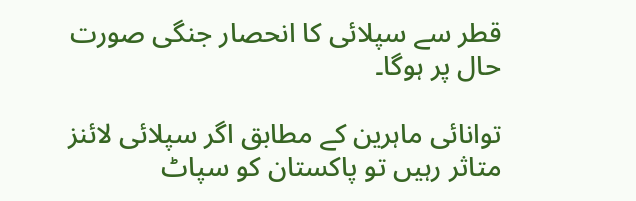قطر سے سپلائی کا انحصار جنگی صورت حال پر ہوگا۔

توانائی ماہرین کے مطابق اگر سپلائی لائنز متاثر رہیں تو پاکستان کو سپاٹ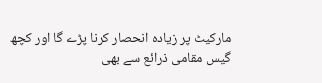مارکیٹ پر زیادہ انحصار کرنا پڑے گا اور کچھ گیس مقامی ذرائع سے بھی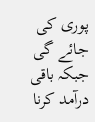پوری کی جائے گی جبکہ باقی درآمد کرنا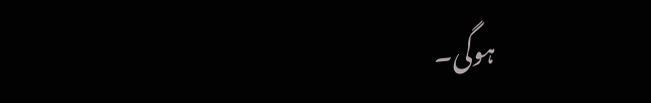ہوگی۔